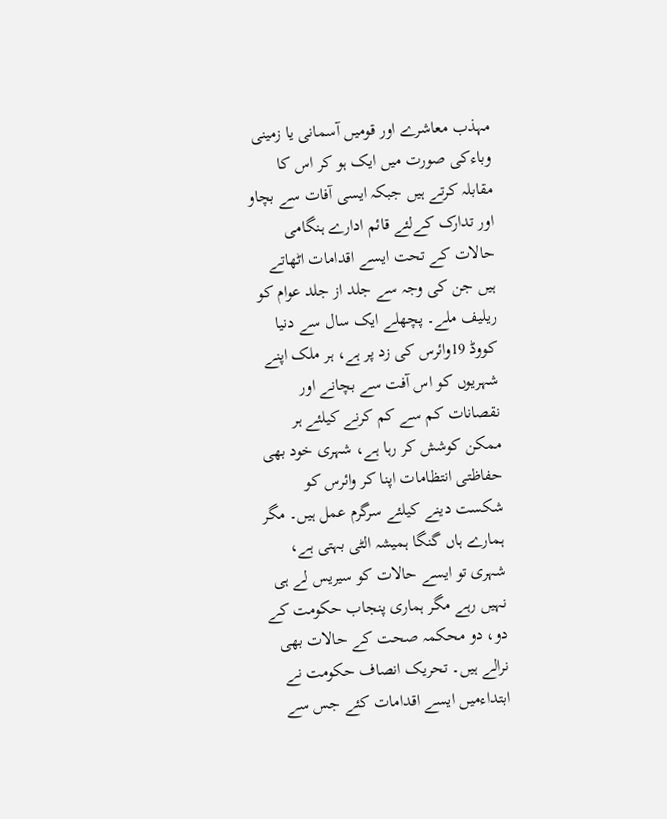مہذب معاشرے اور قومیں آسمانی یا زمینی وباءکی صورت میں ایک ہو کر اس کا مقابلہ کرتے ہیں جبکہ ایسی آفات سے بچاو اور تدارک کےلئے قائم ادارے ہنگامی حالات کے تحت ایسے اقدامات اٹھاتے ہیں جن کی وجہ سے جلد از جلد عوام کو ریلیف ملے۔ پچھلے ایک سال سے دنیا کووڈ 19وائرس کی زد پر ہے، ہر ملک اپنے شہریوں کو اس آفت سے بچانے اور نقصانات کم سے کم کرنے کیلئے ہر ممکن کوشش کر رہا ہے، شہری خود بھی حفاظتی انتظامات اپنا کر وائرس کو شکست دینے کیلئے سرگرم عمل ہیں۔ مگر ہمارے ہاں گنگا ہمیشہ الٹی بہتی ہے، شہری تو ایسے حالات کو سیریس لے ہی نہیں رہے مگر ہماری پنجاب حکومت کے دو، دو محکمہ صحت کے حالات بھی نرالے ہیں۔ تحریک انصاف حکومت نے ابتداءمیں ایسے اقدامات کئے جس سے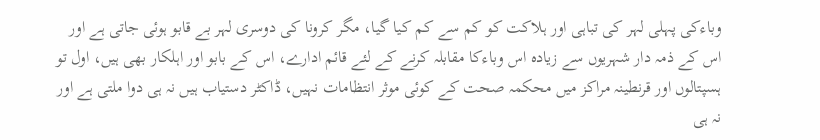وباءکی پہلی لہر کی تباہی اور ہلاکت کو کم سے کم کیا گیا، مگر کرونا کی دوسری لہر بے قابو ہوئی جاتی ہے اور اس کے ذمہ دار شہریوں سے زیادہ اس وباءکا مقابلہ کرنے کے لئے قائم ادارے، اس کے بابو اور اہلکار بھی ہیں، اول تو ہسپتالوں اور قرنطینہ مراکز میں محکمہ صحت کے کوئی موثر انتظامات نہیں، ڈاکٹر دستیاب ہیں نہ ہی دوا ملتی ہے اور نہ ہی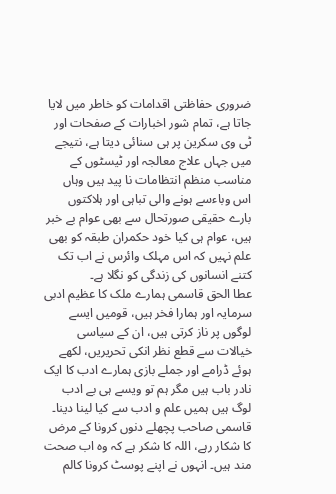ضروری حفاظتی اقدامات کو خاطر میں لایا جاتا ہے، تمام شور اخبارات کے صفحات اور ٹی وی سکرین پر ہی سنائی دیتا ہے، نتیجے میں جہاں علاج معالجہ اور ٹیسٹوں کے مناسب منظم انتظامات نا پید ہیں وہاں اس وباءسے ہونے والی تباہی اور ہلاکتوں بارے حقیقی صورتحال سے بھی عوام بے خبر ہیں، عوام ہی کیا خود حکمران طبقہ کو بھی علم نہیں کہ اس مہلک وائرس نے اب تک کتنے انسانوں کی زندگی کو نگلا ہے۔
عطا الحق قاسمی ہمارے ملک کا عظیم ادبی سرمایہ اور ہمارا فخر ہیں، قومیں ایسے لوگوں پر ناز کرتی ہیں، ان کے سیاسی خیالات سے قطع نظر انکی تحریریں، لکھے ہوئے ڈرامے اور جملے بازی ہمارے ادب کا ایک نادر باب ہیں مگر ہم تو ویسے ہی بے ادب لوگ ہیں ہمیں علم و ادب سے کیا لینا دینا۔ قاسمی صاحب پچھلے دنوں کرونا کے مرض کا شکار رہے، اللہ کا شکر ہے کہ وہ اب صحت مند ہیں۔ انہوں نے اپنے پوسٹ کرونا کالم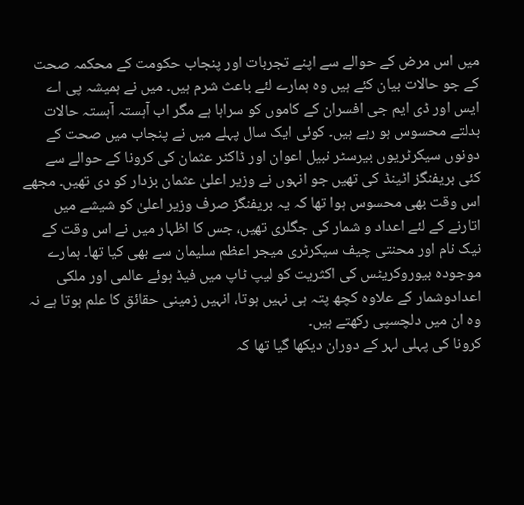میں اس مرض کے حوالے سے اپنے تجربات اور پنجاب حکومت کے محکمہ صحت کے جو حالات بیان کئے ہیں وہ ہمارے لئے باعث شرم ہیں۔ میں نے ہمیشہ پی اے ایس اور ڈی ایم جی افسران کے کاموں کو سراہا ہے مگر اب آہستہ آہستہ حالات بدلتے محسوس ہو رہے ہیں۔ کوئی ایک سال پہلے میں نے پنجاب میں صحت کے دونوں سیکرٹریوں بیرسٹر نبیل اعوان اور ڈاکٹر عثمان کی کرونا کے حوالے سے کئی بریفنگز اٹینڈ کی تھیں جو انہوں نے وزیر اعلیٰ عثمان بزدار کو دی تھیں۔ مجھے اس وقت بھی محسوس ہوا تھا کہ یہ بریفنگز صرف وزیر اعلیٰ کو شیشے میں اتارنے کے لئے اعداد و شمار کی جگلری تھیں، جس کا اظہار میں نے اس وقت کے نیک نام اور محنتی چیف سیکرٹری میجر اعظم سلیمان سے بھی کیا تھا۔ ہمارے موجودہ بیوروکریٹس کی اکثریت کو لیپ ٹاپ میں فیڈ ہوئے عالمی اور ملکی اعدادوشمار کے علاوہ کچھ پتہ ہی نہیں ہوتا، انہیں زمینی حقائق کا علم ہوتا ہے نہ وہ ان میں دلچسپی رکھتے ہیں۔
کرونا کی پہلی لہر کے دوران دیکھا گیا تھا کہ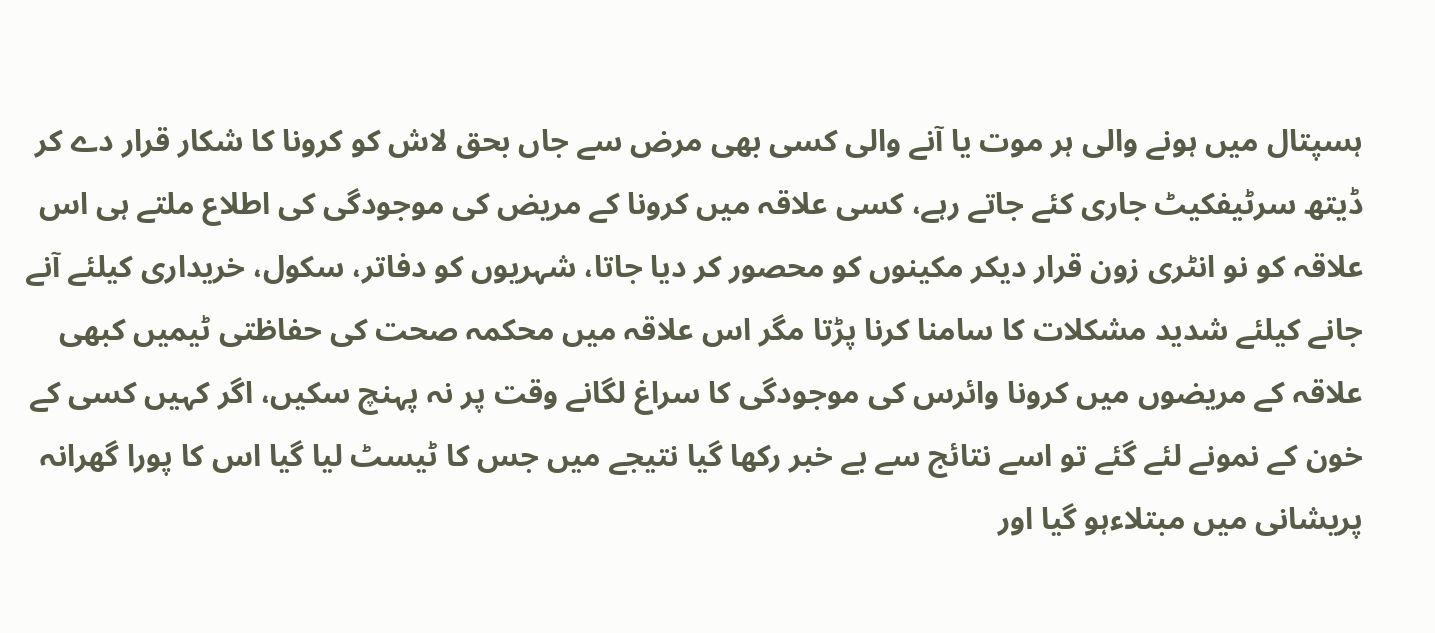ہسپتال میں ہونے والی ہر موت یا آنے والی کسی بھی مرض سے جاں بحق لاش کو کرونا کا شکار قرار دے کر ڈیتھ سرٹیفکیٹ جاری کئے جاتے رہے، کسی علاقہ میں کرونا کے مریض کی موجودگی کی اطلاع ملتے ہی اس علاقہ کو نو انٹری زون قرار دیکر مکینوں کو محصور کر دیا جاتا، شہریوں کو دفاتر، سکول، خریداری کیلئے آنے جانے کیلئے شدید مشکلات کا سامنا کرنا پڑتا مگر اس علاقہ میں محکمہ صحت کی حفاظتی ٹیمیں کبھی علاقہ کے مریضوں میں کرونا وائرس کی موجودگی کا سراغ لگانے وقت پر نہ پہنچ سکیں، اگر کہیں کسی کے خون کے نمونے لئے گئے تو اسے نتائج سے بے خبر رکھا گیا نتیجے میں جس کا ٹیسٹ لیا گیا اس کا پورا گھرانہ پریشانی میں مبتلاءہو گیا اور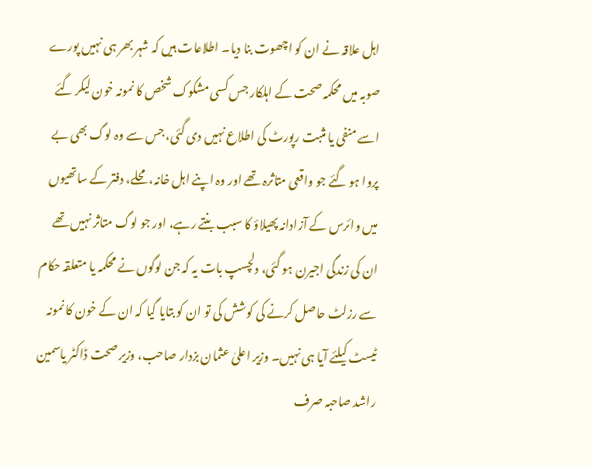اہل علاقہ نے ان کو اچھوت بنا دیا۔ اطلاعات ہیں کہ شہر بھر ہی نہیں پورے صوبہ میں محکمہ صحت کے اہلکار جس کسی مشکوک شخص کا نمونہ خون لیکر گئے اسے منفی یا مثبت رپورٹ کی اطلاع نہیں دی گئی، جس سے وہ لوگ بھی بے پروا ہو گئے جو واقعی متاثرہ تھے اور وہ اپنے اہل خانہ، محلے، دفتر کے ساتھیوں میں وائرس کے آزادانہ پھیلاؤ کا سبب بنتے رہے، اور جو لوگ متاثر نہیں تھے ان کی زندگی اجیرن ہو گئی، دلچسپ بات یہ کہ جن لوگوں نے محکمہ یا متعلقہ حکام سے رزلٹ حاصل کرنے کی کوشش کی تو ان کو بتایا گیا کہ ان کے خون کا نمونہ ٹیسٹ کیلئے آیا ہی نہیں۔ وزیر اعلیٰ عثمان بزدار صاحب، وزیر صحت ڈاکٹر یاسمین راشد صاحبہ صرف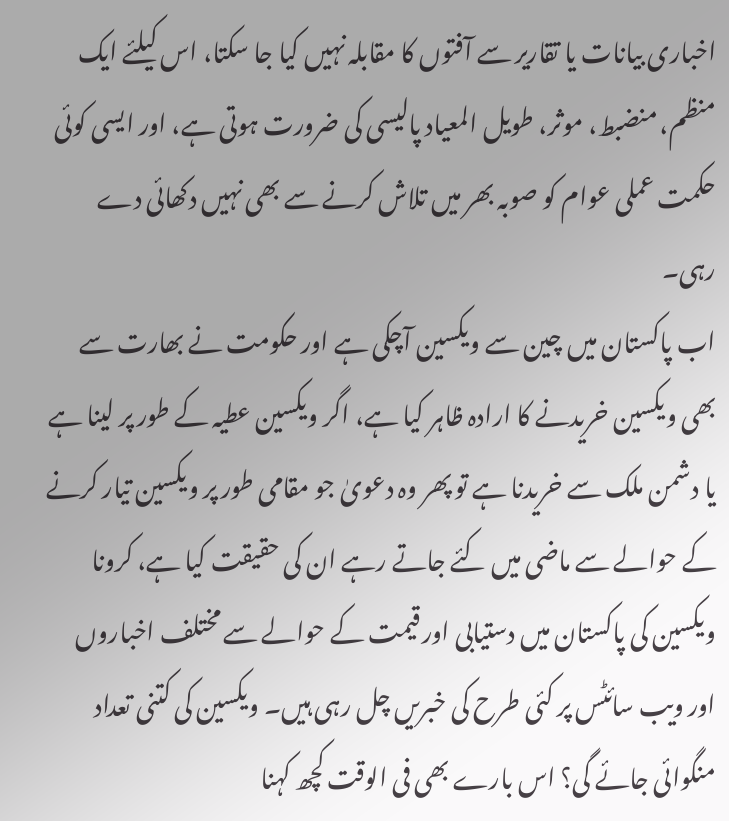اخباری بیانات یا تقاریر سے آفتوں کا مقابلہ نہیں کیا جا سکتا، اس کیلئے ایک منظم، منضبط، موثر، طویل المعیاد پالیسی کی ضرورت ہوتی ہے، اور ایسی کوئی حکمت عملی عوام کو صوبہ بھر میں تلاش کرنے سے بھی نہیں دکھائی دے رہی۔
اب پاکستان میں چین سے ویکسین آچکی ہے اور حکومت نے بھارت سے بھی ویکسین خریدنے کا ارادہ ظاہر کیا ہے، اگر ویکسین عطیہ کے طور پر لینا ہے یا دشمن ملک سے خریدنا ہے تو پھر وہ دعویٰ جو مقامی طور پر ویکسین تیار کرنے کے حوالے سے ماضی میں کئے جاتے رہے ان کی حقیقت کیا ہے، کرونا ویکسین کی پاکستان میں دستیابی اور قیمت کے حوالے سے مختلف اخباروں اور ویب سائٹس پر کئی طرح کی خبریں چل رہی ہیں۔ ویکسین کی کتنی تعداد منگوائی جائے گی؟ اس بارے بھی فی الوقت کچھ کہنا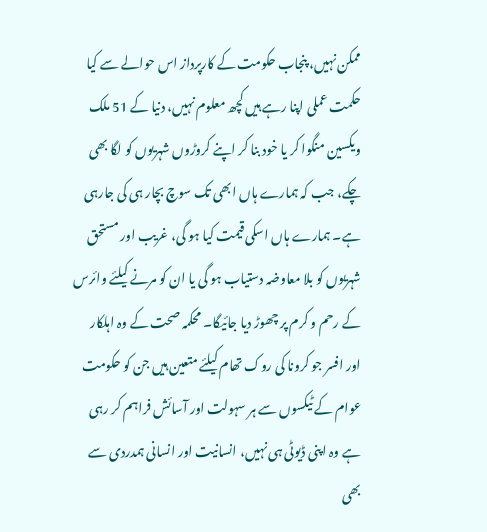ممکن نہیں، پنجاب حکومت کے کارپرداز اس حوالے سے کیا حکمت عملی اپنا رہے ہیں کچھ معلوم نہیں، دنیا کے 51 ملک ویکسین منگوا کر یا خود بنا کر اپنے کروڑوں شہریوں کو لگا بھی چکے، جب کہ ہمارے ہاں ابھی تک سوچ بچار ہی کی جارہی ہے۔ ہمارے ہاں اسکی قیمت کیا ہو گی، غریب اور مستحق شہریوں کو بلا معاوضہ دستیاب ہو گی یا ان کو مرنے کیلئے وائرس کے رحم و کرم پر چھوڑ دیا جائیگا۔ محکمہ صحت کے وہ اہلکار اور افسر جو کرونا کی روک تھام کیلئے متعین ہیں جن کو حکومت عوام کے ٹیکسوں سے ہر سہولت اور آسائش فراہم کر رہی ہے وہ اپنی ڈیوٹی ہی نہیں، انسانیت اور انسانی ہمدردی سے بھی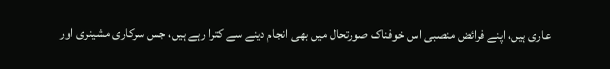عاری ہیں، اپنے فرائض منصبی اس خوفناک صورتحال میں بھی انجام دینے سے کترا رہے ہیں، جس سرکاری مشینری اور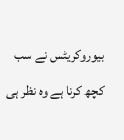بیوروکریٹس نے سب کچھ کرنا ہے وہ نظر ہی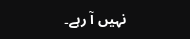نہیں آ رہے۔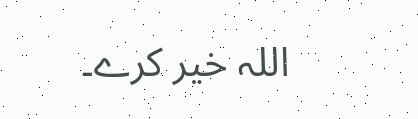اللہ خیر کرے۔